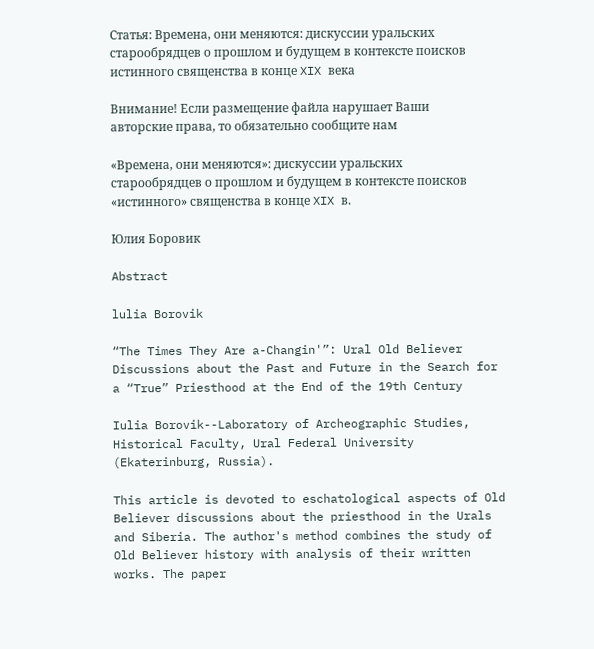Статья: Времена, они меняются: дискуссии уральских старообрядцев о прошлом и будущем в контексте поисков истинного священства в конце XIX века

Внимание! Если размещение файла нарушает Ваши авторские права, то обязательно сообщите нам

«Времена, они меняются»: дискуссии уральских старообрядцев о прошлом и будущем в контексте поисков «истинного» священства в конце XIX в.

Юлия Боровик

Abstract

lulia Borovik

“The Times They Are a-Changin'”: Ural Old Believer Discussions about the Past and Future in the Search for a “True” Priesthood at the End of the 19th Century

Iulia Borovik--Laboratory of Archeographic Studies, Historical Faculty, Ural Federal University (Ekaterinburg, Russia).

This article is devoted to eschatological aspects of Old Believer discussions about the priesthood in the Urals and Siberia. The author's method combines the study of Old Believer history with analysis of their written works. The paper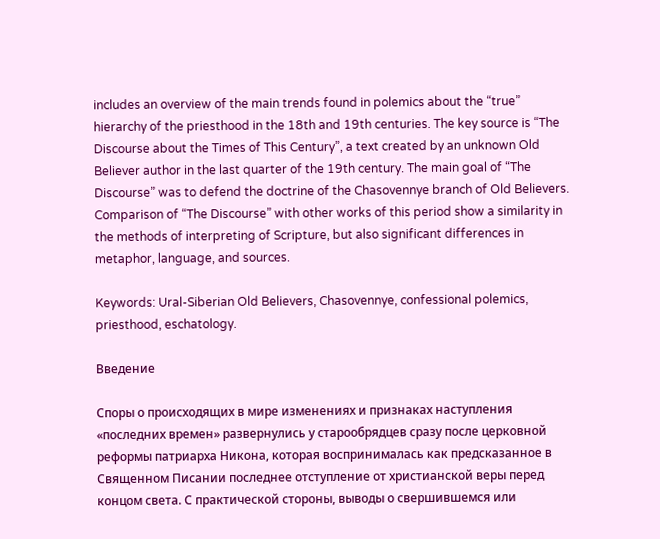includes an overview of the main trends found in polemics about the “true” hierarchy of the priesthood in the 18th and 19th centuries. The key source is “The Discourse about the Times of This Century”, a text created by an unknown Old Believer author in the last quarter of the 19th century. The main goal of “The Discourse” was to defend the doctrine of the Chasovennye branch of Old Believers. Comparison of “The Discourse” with other works of this period show a similarity in the methods of interpreting of Scripture, but also significant differences in metaphor, language, and sources.

Keywords: Ural-Siberian Old Believers, Chasovennye, confessional polemics, priesthood, eschatology.

Введение

Споры о происходящих в мире изменениях и признаках наступления «последних времен» развернулись у старообрядцев сразу после церковной реформы патриарха Никона, которая воспринималась как предсказанное в Священном Писании последнее отступление от христианской веры перед концом света. С практической стороны, выводы о свершившемся или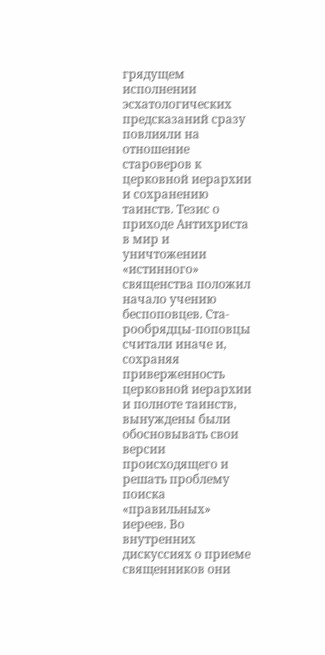грядущем исполнении эсхатологических предсказаний сразу повлияли на отношение староверов к церковной иерархии и сохранению таинств. Тезис о приходе Антихриста в мир и уничтожении «истинного» священства положил начало учению беспоповцев. Ста- рообрядцы-поповцы считали иначе и, сохраняя приверженность церковной иерархии и полноте таинств, вынуждены были обосновывать свои версии происходящего и решать проблему поиска «правильных» иереев. Во внутренних дискуссиях о приеме священников они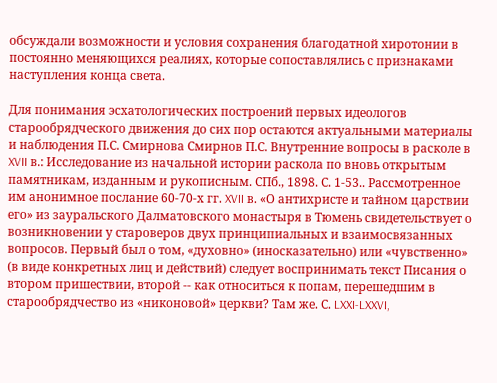обсуждали возможности и условия сохранения благодатной хиротонии в постоянно меняющихся реалиях, которые сопоставлялись с признаками наступления конца света.

Для понимания эсхатологических построений первых идеологов старообрядческого движения до сих пор остаются актуальными материалы и наблюдения П.С. Смирнова Смирнов П.С. Внутренние вопросы в расколе в XVII в.: Исследование из начальной истории раскола по вновь открытым памятникам, изданным и рукописным. СПб., 1898. С. 1-53.. Рассмотренное им анонимное послание 60-70-х гг. XVII в. «О антихристе и тайном царствии его» из зауральского Далматовского монастыря в Тюмень свидетельствует о возникновении у староверов двух принципиальных и взаимосвязанных вопросов. Первый был о том, «духовно» (иносказательно) или «чувственно» (в виде конкретных лиц и действий) следует воспринимать текст Писания о втором пришествии, второй -- как относиться к попам, перешедшим в старообрядчество из «никоновой» церкви? Там же. С. LXXI-LXXVI,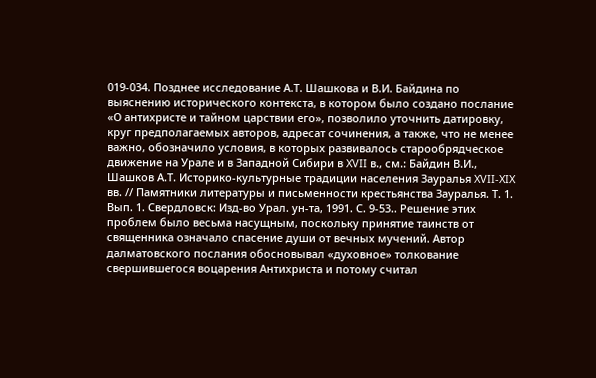019-034. Позднее исследование А.Т. Шашкова и В.И. Байдина по выяснению исторического контекста, в котором было создано послание «О антихристе и тайном царствии его», позволило уточнить датировку, круг предполагаемых авторов, адресат сочинения, а также, что не менее важно, обозначило условия, в которых развивалось старообрядческое движение на Урале и в Западной Сибири в XVII в., см.: Байдин В.И., Шашков А.Т. Историко-культурные традиции населения Зауралья XVII-XIX вв. // Памятники литературы и письменности крестьянства Зауралья. Т. 1. Вып. 1. Свердловск: Изд-во Урал. ун-та, 1991. С. 9-53.. Решение этих проблем было весьма насущным, поскольку принятие таинств от священника означало спасение души от вечных мучений. Автор далматовского послания обосновывал «духовное» толкование свершившегося воцарения Антихриста и потому считал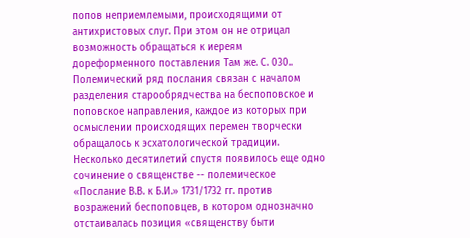попов неприемлемыми, происходящими от антихристовых слуг. При этом он не отрицал возможность обращаться к иереям дореформенного поставления Там же. С. 030.. Полемический ряд послания связан с началом разделения старообрядчества на беспоповское и поповское направления, каждое из которых при осмыслении происходящих перемен творчески обращалось к эсхатологической традиции. Несколько десятилетий спустя появилось еще одно сочинение о священстве -- полемическое «Послание В.В. к Б.И.» 1731/1732 гг. против возражений беспоповцев, в котором однозначно отстаивалась позиция «священству быти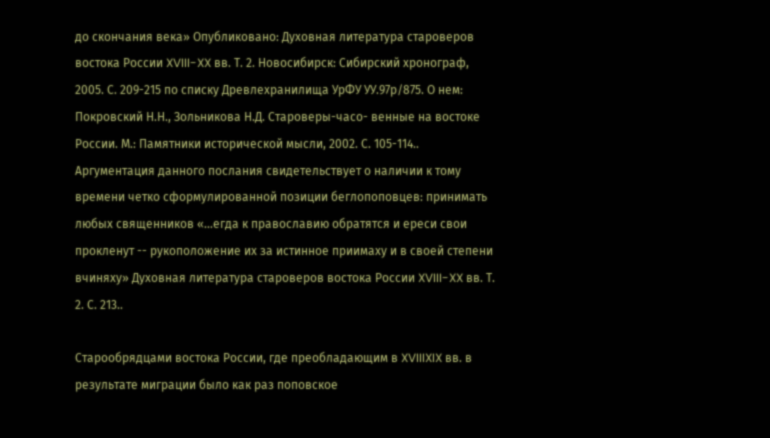до скончания века» Опубликовано: Духовная литература староверов востока России XVIII-XX вв. Т. 2. Новосибирск: Сибирский хронограф, 2005. С. 209-215 по списку Древлехранилища УрФУ УУ.97р/875. О нем: Покровский Н.Н., Зольникова Н.Д. Староверы-часо- венные на востоке России. М.: Памятники исторической мысли, 2002. С. 105-114.. Аргументация данного послания свидетельствует о наличии к тому времени четко сформулированной позиции беглопоповцев: принимать любых священников «...егда к православию обратятся и ереси свои прокленут -- рукоположение их за истинное приимаху и в своей степени вчиняху» Духовная литература староверов востока России XVIII-XX вв. Т. 2. С. 213..

Старообрядцами востока России, где преобладающим в XVIIIXIX вв. в результате миграции было как раз поповское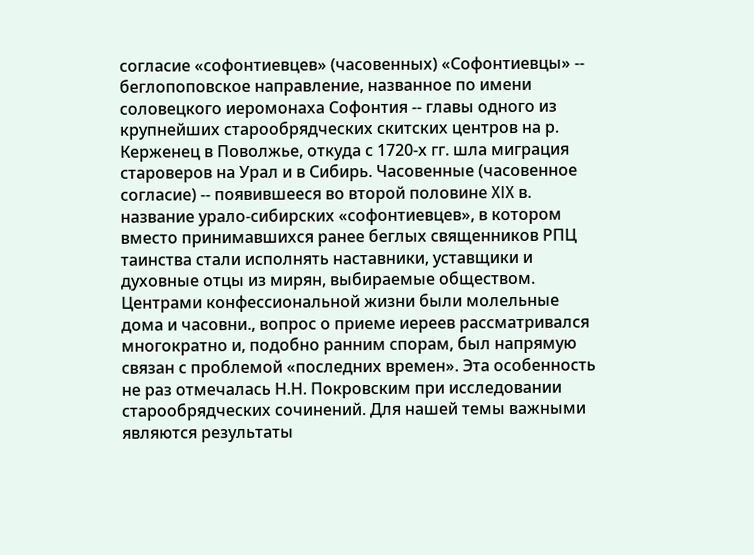согласие «софонтиевцев» (часовенных) «Софонтиевцы» -- беглопоповское направление, названное по имени соловецкого иеромонаха Софонтия -- главы одного из крупнейших старообрядческих скитских центров на р. Керженец в Поволжье, откуда с 1720-х гг. шла миграция староверов на Урал и в Сибирь. Часовенные (часовенное согласие) -- появившееся во второй половине XIX в. название урало-сибирских «софонтиевцев», в котором вместо принимавшихся ранее беглых священников РПЦ таинства стали исполнять наставники, уставщики и духовные отцы из мирян, выбираемые обществом. Центрами конфессиональной жизни были молельные дома и часовни., вопрос о приеме иереев рассматривался многократно и, подобно ранним спорам, был напрямую связан с проблемой «последних времен». Эта особенность не раз отмечалась Н.Н. Покровским при исследовании старообрядческих сочинений. Для нашей темы важными являются результаты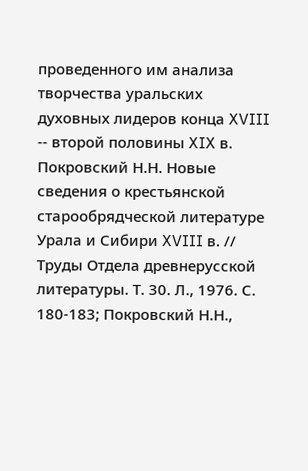проведенного им анализа творчества уральских духовных лидеров конца XVIII -- второй половины XIX в. Покровский Н.Н. Новые сведения о крестьянской старообрядческой литературе Урала и Сибири XVIII в. // Труды Отдела древнерусской литературы. Т. 30. Л., 1976. С. 180-183; Покровский Н.Н.,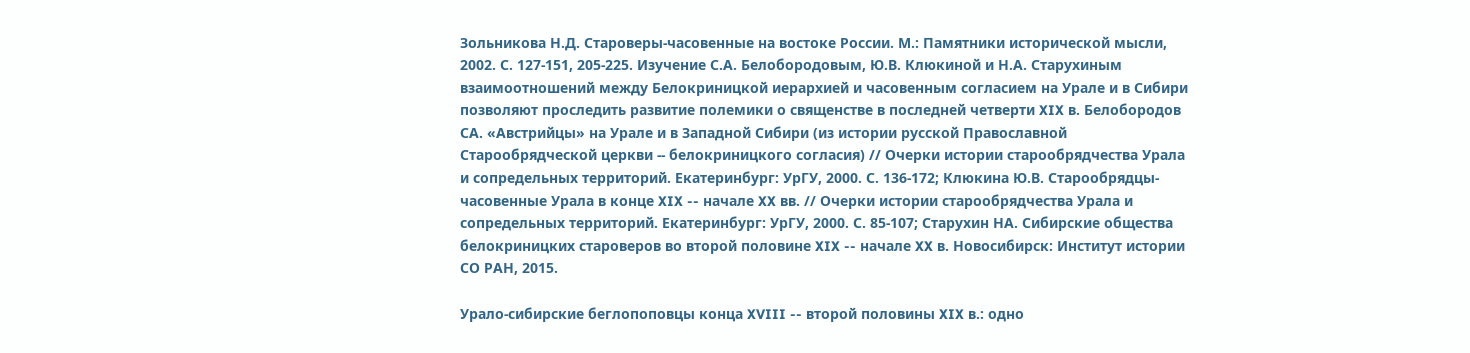Зольникова Н.Д. Староверы-часовенные на востоке России. М.: Памятники исторической мысли, 2002. С. 127-151, 205-225. Изучение С.А. Белобородовым, Ю.В. Клюкиной и Н.А. Старухиным взаимоотношений между Белокриницкой иерархией и часовенным согласием на Урале и в Сибири позволяют проследить развитие полемики о священстве в последней четверти XIX в. Белобородов СА. «Австрийцы» на Урале и в Западной Сибири (из истории русской Православной Старообрядческой церкви -- белокриницкого согласия) // Очерки истории старообрядчества Урала и сопредельных территорий. Екатеринбург: УрГУ, 2000. С. 136-172; Клюкина Ю.В. Старообрядцы-часовенные Урала в конце XIX -- начале XX вв. // Очерки истории старообрядчества Урала и сопредельных территорий. Екатеринбург: УрГУ, 2000. С. 85-107; Старухин НА. Сибирские общества белокриницких староверов во второй половине XIX -- начале XX в. Новосибирск: Институт истории СО РАН, 2015.

Урало-сибирские беглопоповцы конца XVIII -- второй половины XIX в.: одно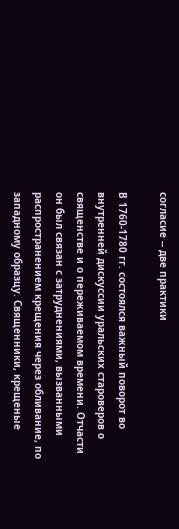согласие -- две практики

В 1760-1780 гг. состоялся важный поворот во внутренней дискуссии уральских староверов о священстве и о переживаемом времени. Отчасти он был связан с затруднениями, вызванными распространением крещения через обливание, по западному образцу. Священники, крещеные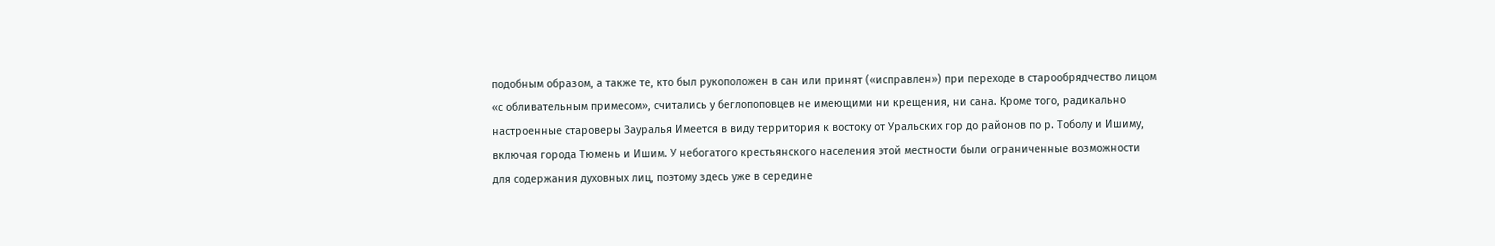подобным образом, а также те, кто был рукоположен в сан или принят («исправлен») при переходе в старообрядчество лицом «с обливательным примесом», считались у беглопоповцев не имеющими ни крещения, ни сана. Кроме того, радикально настроенные староверы Зауралья Имеется в виду территория к востоку от Уральских гор до районов по р. Тоболу и Ишиму, включая города Тюмень и Ишим. У небогатого крестьянского населения этой местности были ограниченные возможности для содержания духовных лиц, поэтому здесь уже в середине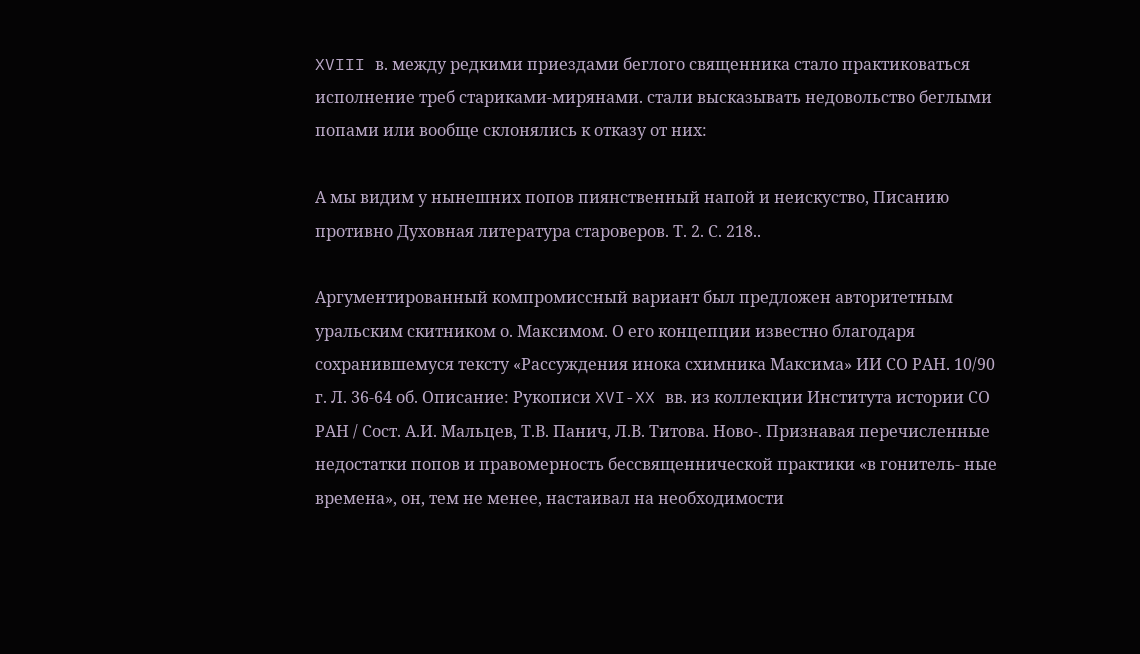XVIII в. между редкими приездами беглого священника стало практиковаться исполнение треб стариками-мирянами. стали высказывать недовольство беглыми попами или вообще склонялись к отказу от них:

А мы видим у нынешних попов пиянственный напой и неискуство, Писанию противно Духовная литература староверов. Т. 2. С. 218..

Аргументированный компромиссный вариант был предложен авторитетным уральским скитником о. Максимом. О его концепции известно благодаря сохранившемуся тексту «Рассуждения инока схимника Максима» ИИ СО РАН. 10/90 г. Л. 36-64 об. Описание: Рукописи XVI-XX вв. из коллекции Института истории СО РАН / Сост. А.И. Мальцев, Т.В. Панич, Л.В. Титова. Ново-. Признавая перечисленные недостатки попов и правомерность бессвященнической практики «в гонитель- ные времена», он, тем не менее, настаивал на необходимости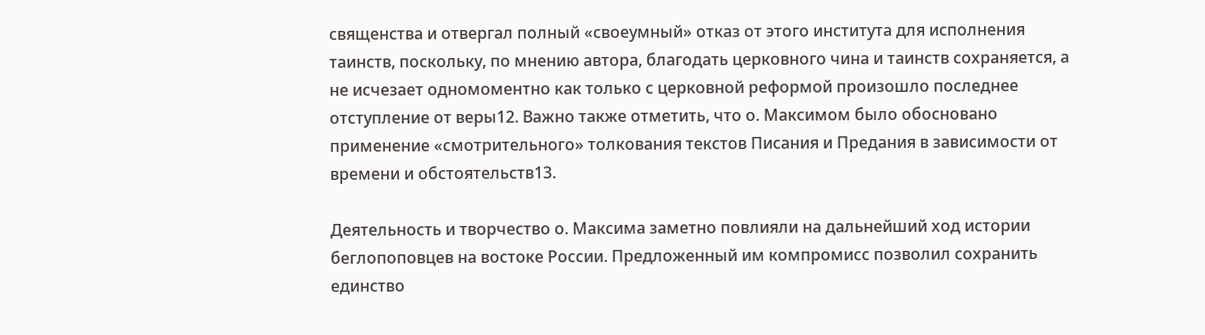священства и отвергал полный «своеумный» отказ от этого института для исполнения таинств, поскольку, по мнению автора, благодать церковного чина и таинств сохраняется, а не исчезает одномоментно как только с церковной реформой произошло последнее отступление от веры12. Важно также отметить, что о. Максимом было обосновано применение «смотрительного» толкования текстов Писания и Предания в зависимости от времени и обстоятельств13.

Деятельность и творчество о. Максима заметно повлияли на дальнейший ход истории беглопоповцев на востоке России. Предложенный им компромисс позволил сохранить единство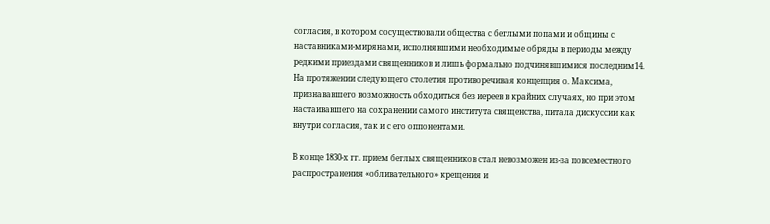согласия, в котором сосуществовали общества с беглыми попами и общины с наставниками-мирянами, исполнявшими необходимые обряды в периоды между редкими приездами священников и лишь формально подчинявшимися последним14. На протяжении следующего столетия противоречивая концепция о. Максима, признававшего возможность обходиться без иереев в крайних случаях, но при этом настаивавшего на сохранении самого института священства, питала дискуссии как внутри согласия, так и с его оппонентами.

В конце 1830-х гг. прием беглых священников стал невозможен из-за повсеместного распространения «обливательного» крещения и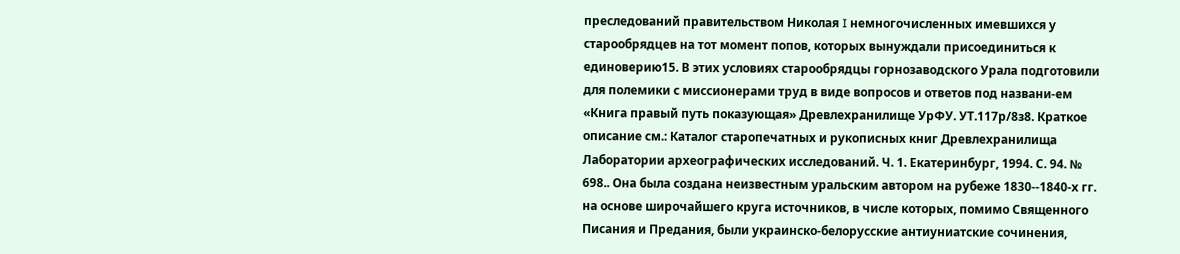преследований правительством Николая I немногочисленных имевшихся у старообрядцев на тот момент попов, которых вынуждали присоединиться к единоверию15. В этих условиях старообрядцы горнозаводского Урала подготовили для полемики с миссионерами труд в виде вопросов и ответов под названи-ем «Книга правый путь показующая» Древлехранилище УрФУ. УТ.117р/8з8. Краткое описание см.: Каталог старопечатных и рукописных книг Древлехранилища Лаборатории археографических исследований. Ч. 1. Екатеринбург, 1994. С. 94. № 698.. Она была создана неизвестным уральским автором на рубеже 1830--1840-х гг. на основе широчайшего круга источников, в числе которых, помимо Священного Писания и Предания, были украинско-белорусские антиуниатские сочинения,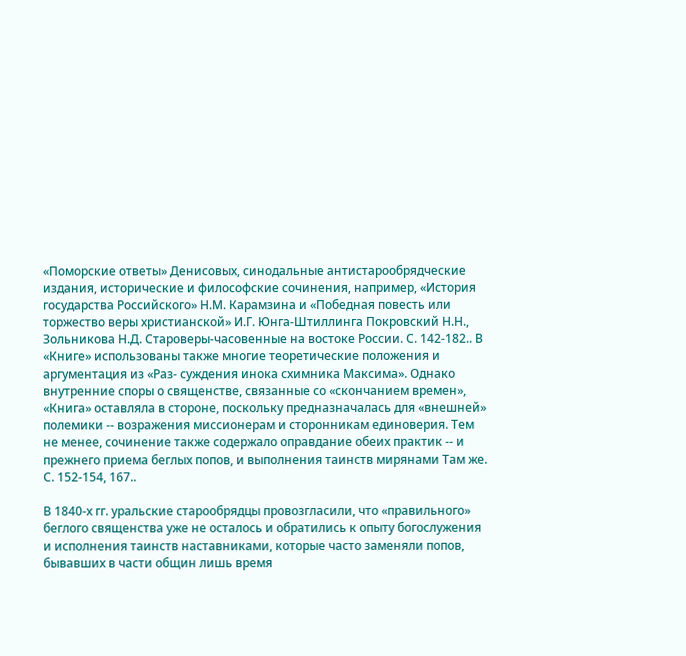«Поморские ответы» Денисовых, синодальные антистарообрядческие издания, исторические и философские сочинения, например, «История государства Российского» Н.М. Карамзина и «Победная повесть или торжество веры христианской» И.Г. Юнга-Штиллинга Покровский Н.Н., Зольникова Н.Д. Староверы-часовенные на востоке России. С. 142-182.. В «Книге» использованы также многие теоретические положения и аргументация из «Раз- суждения инока схимника Максима». Однако внутренние споры о священстве, связанные со «скончанием времен», «Книга» оставляла в стороне, поскольку предназначалась для «внешней» полемики -- возражения миссионерам и сторонникам единоверия. Тем не менее, сочинение также содержало оправдание обеих практик -- и прежнего приема беглых попов, и выполнения таинств мирянами Там же. С. 152-154, 167..

В 1840-х гг. уральские старообрядцы провозгласили, что «правильного» беглого священства уже не осталось и обратились к опыту богослужения и исполнения таинств наставниками, которые часто заменяли попов, бывавших в части общин лишь время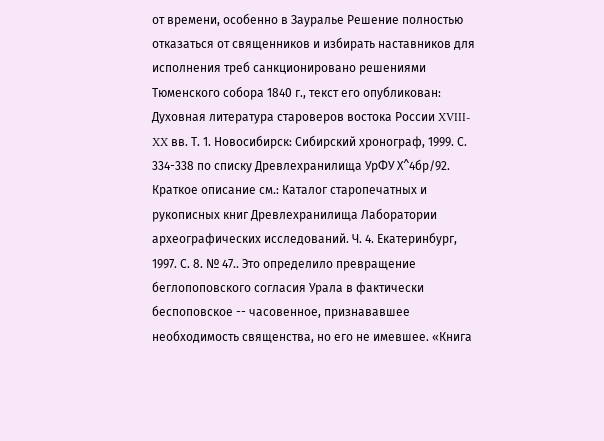от времени, особенно в Зауралье Решение полностью отказаться от священников и избирать наставников для исполнения треб санкционировано решениями Тюменского собора 1840 г., текст его опубликован: Духовная литература староверов востока России XVIII-XX вв. Т. 1. Новосибирск: Сибирский хронограф, 1999. С. 334-338 по списку Древлехранилища УрФУ Х^4бр/92. Краткое описание см.: Каталог старопечатных и рукописных книг Древлехранилища Лаборатории археографических исследований. Ч. 4. Екатеринбург, 1997. С. 8. № 47.. Это определило превращение беглопоповского согласия Урала в фактически беспоповское -- часовенное, признававшее необходимость священства, но его не имевшее. «Книга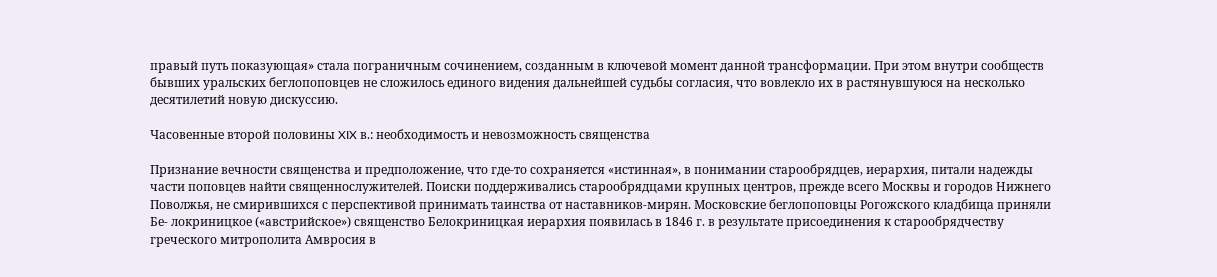правый путь показующая» стала пограничным сочинением, созданным в ключевой момент данной трансформации. При этом внутри сообществ бывших уральских беглопоповцев не сложилось единого видения дальнейшей судьбы согласия, что вовлекло их в растянувшуюся на несколько десятилетий новую дискуссию.

Часовенные второй половины XIX в.: необходимость и невозможность священства

Признание вечности священства и предположение, что где-то сохраняется «истинная», в понимании старообрядцев, иерархия, питали надежды части поповцев найти священнослужителей. Поиски поддерживались старообрядцами крупных центров, прежде всего Москвы и городов Нижнего Поволжья, не смирившихся с перспективой принимать таинства от наставников-мирян. Московские беглопоповцы Рогожского кладбища приняли Бе- локриницкое («австрийское») священство Белокриницкая иерархия появилась в 1846 г. в результате присоединения к старообрядчеству греческого митрополита Амвросия в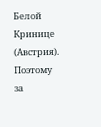Белой Кринице (Австрия). Поэтому за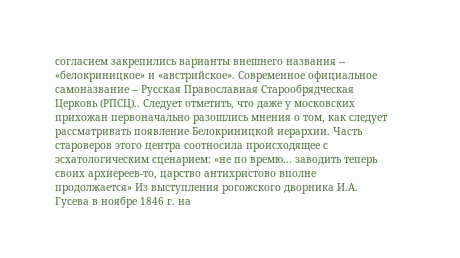согласием закрепились варианты внешнего названия -- «белокриницкое» и «австрийское». Современное официальное самоназвание -- Русская Православная Старообрядческая Церковь (РПСЦ).. Следует отметить, что даже у московских прихожан первоначально разошлись мнения о том, как следует рассматривать появление Белокриницкой иерархии. Часть староверов этого центра соотносила происходящее с эсхатологическим сценарием: «не по времю... заводить теперь своих архиереев-то, царство антихристово вполне продолжается» Из выступления рогожского дворника И.А. Гусева в ноябре 1846 г. на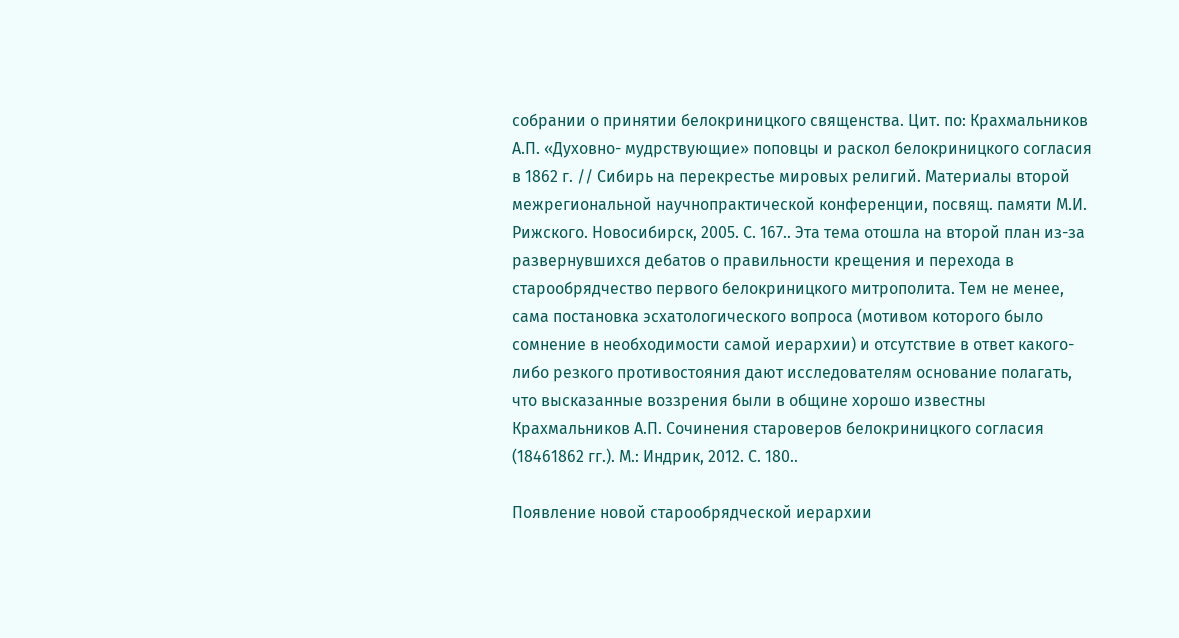собрании о принятии белокриницкого священства. Цит. по: Крахмальников А.П. «Духовно- мудрствующие» поповцы и раскол белокриницкого согласия в 1862 г. // Сибирь на перекрестье мировых религий. Материалы второй межрегиональной научнопрактической конференции, посвящ. памяти М.И. Рижского. Новосибирск, 2005. С. 167.. Эта тема отошла на второй план из-за развернувшихся дебатов о правильности крещения и перехода в старообрядчество первого белокриницкого митрополита. Тем не менее, сама постановка эсхатологического вопроса (мотивом которого было сомнение в необходимости самой иерархии) и отсутствие в ответ какого-либо резкого противостояния дают исследователям основание полагать, что высказанные воззрения были в общине хорошо известны Крахмальников А.П. Сочинения староверов белокриницкого согласия (18461862 гг.). М.: Индрик, 2012. С. 180..

Появление новой старообрядческой иерархии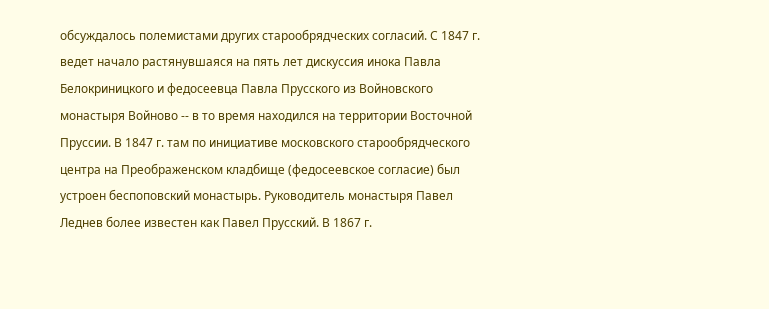обсуждалось полемистами других старообрядческих согласий. С 1847 г. ведет начало растянувшаяся на пять лет дискуссия инока Павла Белокриницкого и федосеевца Павла Прусского из Войновского монастыря Войново -- в то время находился на территории Восточной Пруссии. В 1847 г. там по инициативе московского старообрядческого центра на Преображенском кладбище (федосеевское согласие) был устроен беспоповский монастырь. Руководитель монастыря Павел Леднев более известен как Павел Прусский. В 1867 г.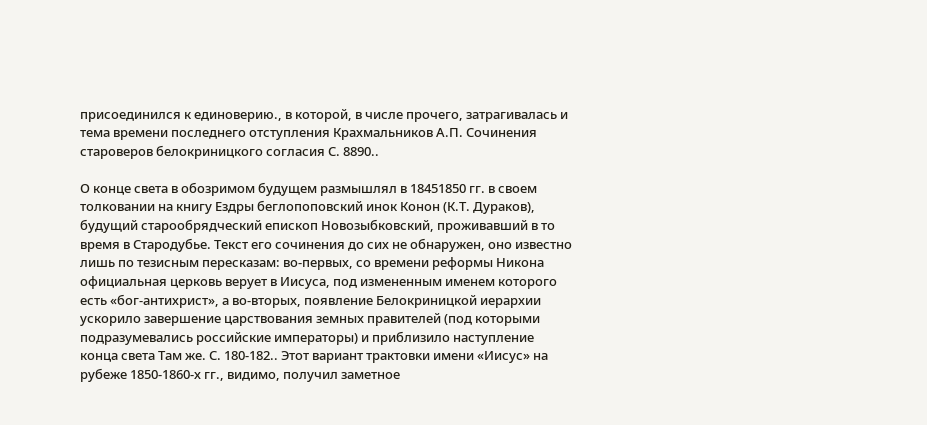присоединился к единоверию., в которой, в числе прочего, затрагивалась и тема времени последнего отступления Крахмальников А.П. Сочинения староверов белокриницкого согласия С. 8890..

О конце света в обозримом будущем размышлял в 18451850 гг. в своем толковании на книгу Ездры беглопоповский инок Конон (К.Т. Дураков), будущий старообрядческий епископ Новозыбковский, проживавший в то время в Стародубье. Текст его сочинения до сих не обнаружен, оно известно лишь по тезисным пересказам: во-первых, со времени реформы Никона официальная церковь верует в Иисуса, под измененным именем которого есть «бог-антихрист», а во-вторых, появление Белокриницкой иерархии ускорило завершение царствования земных правителей (под которыми подразумевались российские императоры) и приблизило наступление конца света Там же. С. 180-182.. Этот вариант трактовки имени «Иисус» на рубеже 1850-1860-х гг., видимо, получил заметное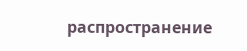распространение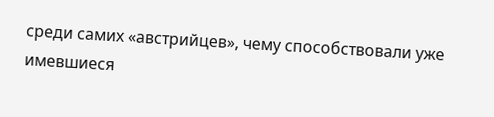среди самих «австрийцев», чему способствовали уже имевшиеся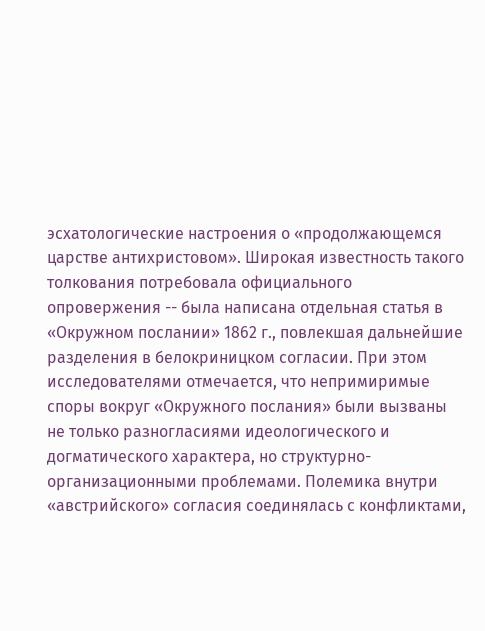эсхатологические настроения о «продолжающемся царстве антихристовом». Широкая известность такого толкования потребовала официального опровержения -- была написана отдельная статья в «Окружном послании» 1862 г., повлекшая дальнейшие разделения в белокриницком согласии. При этом исследователями отмечается, что непримиримые споры вокруг «Окружного послания» были вызваны не только разногласиями идеологического и догматического характера, но структурно-организационными проблемами. Полемика внутри «австрийского» согласия соединялась с конфликтами,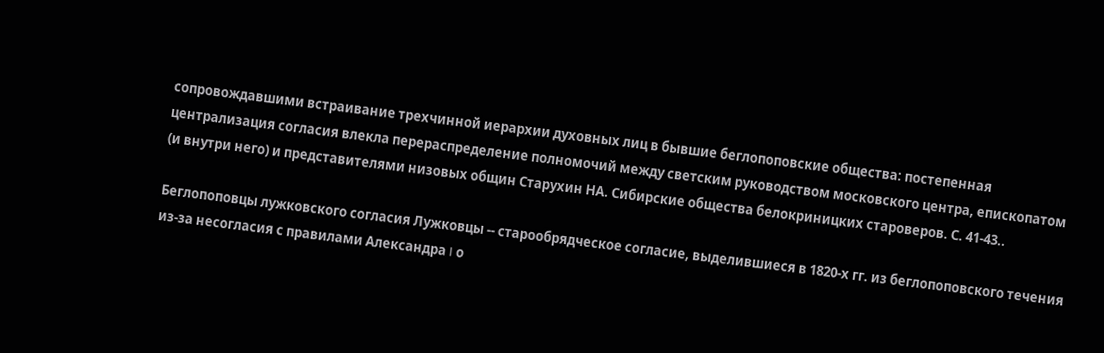сопровождавшими встраивание трехчинной иерархии духовных лиц в бывшие беглопоповские общества: постепенная централизация согласия влекла перераспределение полномочий между светским руководством московского центра, епископатом (и внутри него) и представителями низовых общин Старухин НА. Сибирские общества белокриницких староверов. С. 41-43..

Беглопоповцы лужковского согласия Лужковцы -- старообрядческое согласие, выделившиеся в 1820-х гг. из беглопоповского течения из-за несогласия с правилами Александра I о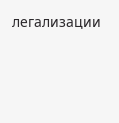легализации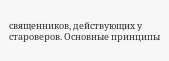священников, действующих у староверов. Основные принципы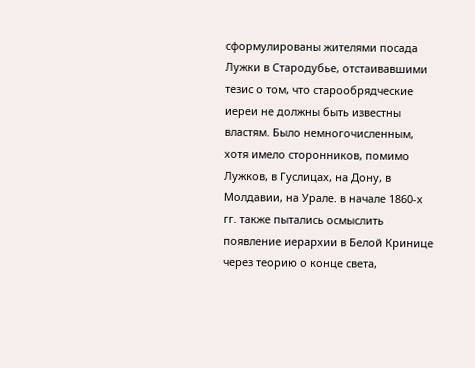сформулированы жителями посада Лужки в Стародубье, отстаивавшими тезис о том, что старообрядческие иереи не должны быть известны властям. Было немногочисленным, хотя имело сторонников, помимо Лужков, в Гуслицах, на Дону, в Молдавии, на Урале. в начале 1860-х гг. также пытались осмыслить появление иерархии в Белой Кринице через теорию о конце света,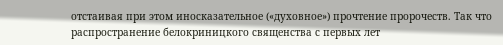отстаивая при этом иносказательное («духовное») прочтение пророчеств. Так что распространение белокриницкого священства с первых лет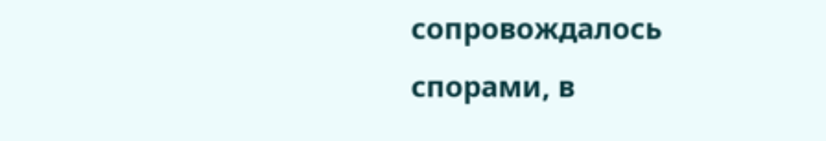сопровождалось спорами, в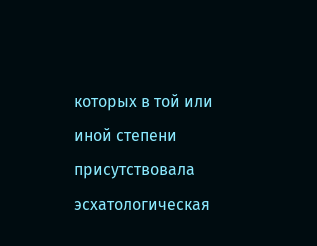которых в той или иной степени присутствовала эсхатологическая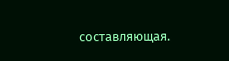составляющая.